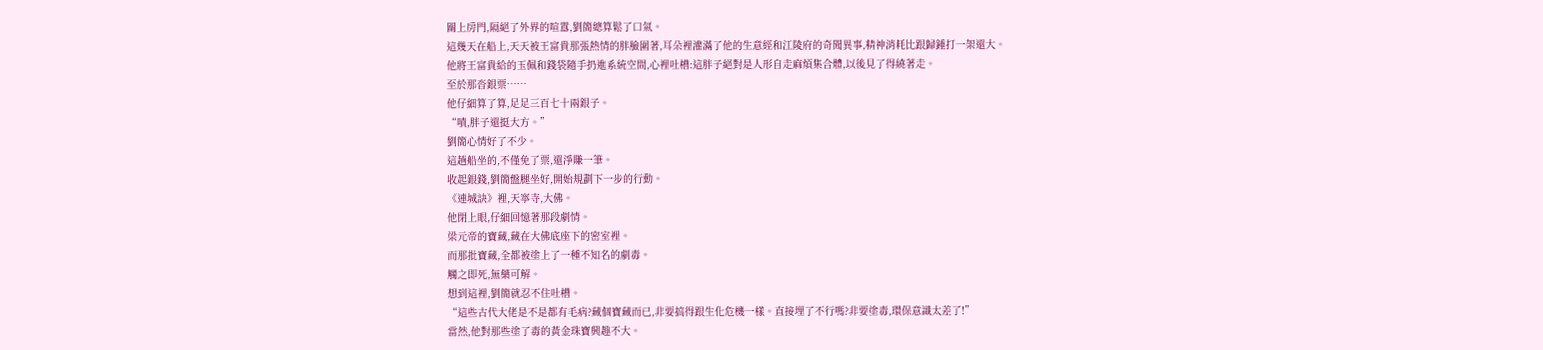關上房門,隔絕了外界的喧囂,劉簡總算鬆了口氣。
這幾天在船上,天天被王富貴那張熱情的胖臉圍著,耳朵裡灌滿了他的生意經和江陵府的奇聞異事,精神消耗比跟歸鍾打一架還大。
他將王富貴給的玉佩和錢袋隨手扔進系統空間,心裡吐槽:這胖子絕對是人形自走麻煩集合體,以後見了得繞著走。
至於那沓銀票……
他仔細算了算,足足三百七十兩銀子。
“嘖,胖子還挺大方。”
劉簡心情好了不少。
這趟船坐的,不僅免了票,還淨賺一筆。
收起銀錢,劉簡盤腿坐好,開始規劃下一步的行動。
《連城訣》裡,天寧寺,大佛。
他閉上眼,仔細回憶著那段劇情。
梁元帝的寶藏,藏在大佛底座下的密室裡。
而那批寶藏,全都被塗上了一種不知名的劇毒。
觸之即死,無藥可解。
想到這裡,劉簡就忍不住吐槽。
“這些古代大佬是不是都有毛病?藏個寶藏而已,非要搞得跟生化危機一樣。直接埋了不行嗎?非要塗毒,環保意識太差了!”
當然,他對那些塗了毒的黃金珠寶興趣不大。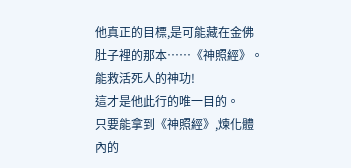他真正的目標,是可能藏在金佛肚子裡的那本……《神照經》。
能救活死人的神功!
這才是他此行的唯一目的。
只要能拿到《神照經》,煉化體內的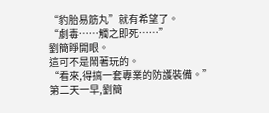“豹胎易筋丸”就有希望了。
“劇毒……觸之即死……”
劉簡睜開眼。
這可不是鬧著玩的。
“看來,得搞一套專業的防護裝備。”
第二天一早,劉簡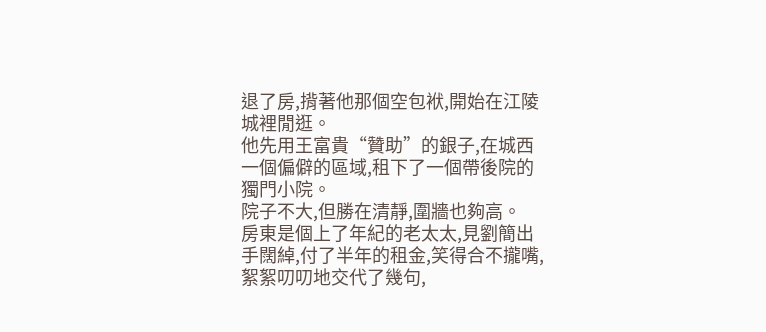退了房,揹著他那個空包袱,開始在江陵城裡閒逛。
他先用王富貴“贊助”的銀子,在城西一個偏僻的區域,租下了一個帶後院的獨門小院。
院子不大,但勝在清靜,圍牆也夠高。
房東是個上了年紀的老太太,見劉簡出手闊綽,付了半年的租金,笑得合不攏嘴,絮絮叨叨地交代了幾句,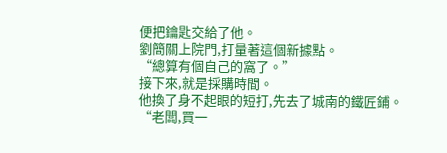便把鑰匙交給了他。
劉簡關上院門,打量著這個新據點。
“總算有個自己的窩了。”
接下來,就是採購時間。
他換了身不起眼的短打,先去了城南的鐵匠鋪。
“老闆,買一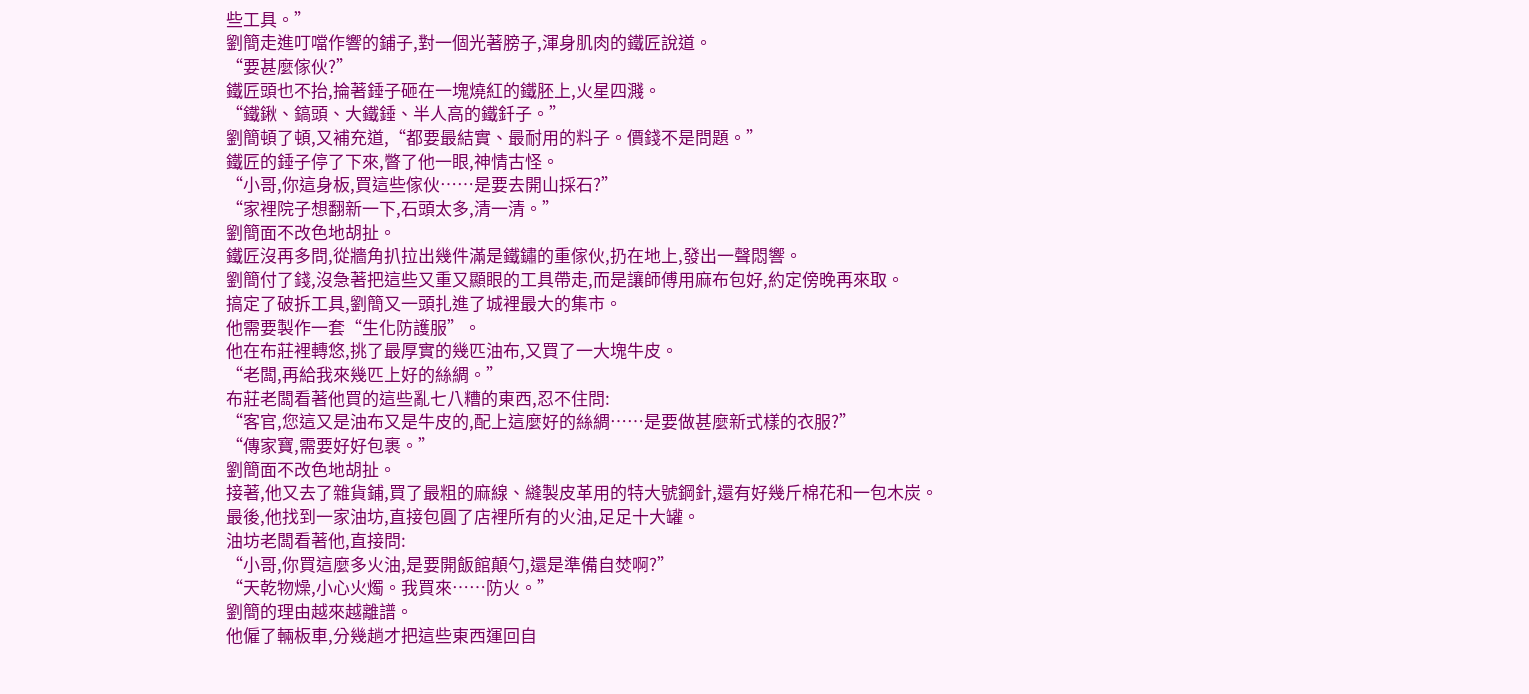些工具。”
劉簡走進叮噹作響的鋪子,對一個光著膀子,渾身肌肉的鐵匠說道。
“要甚麼傢伙?”
鐵匠頭也不抬,掄著錘子砸在一塊燒紅的鐵胚上,火星四濺。
“鐵鍬、鎬頭、大鐵錘、半人高的鐵釺子。”
劉簡頓了頓,又補充道,“都要最結實、最耐用的料子。價錢不是問題。”
鐵匠的錘子停了下來,瞥了他一眼,神情古怪。
“小哥,你這身板,買這些傢伙……是要去開山採石?”
“家裡院子想翻新一下,石頭太多,清一清。”
劉簡面不改色地胡扯。
鐵匠沒再多問,從牆角扒拉出幾件滿是鐵鏽的重傢伙,扔在地上,發出一聲悶響。
劉簡付了錢,沒急著把這些又重又顯眼的工具帶走,而是讓師傅用麻布包好,約定傍晚再來取。
搞定了破拆工具,劉簡又一頭扎進了城裡最大的集市。
他需要製作一套“生化防護服”。
他在布莊裡轉悠,挑了最厚實的幾匹油布,又買了一大塊牛皮。
“老闆,再給我來幾匹上好的絲綢。”
布莊老闆看著他買的這些亂七八糟的東西,忍不住問:
“客官,您這又是油布又是牛皮的,配上這麼好的絲綢……是要做甚麼新式樣的衣服?”
“傳家寶,需要好好包裹。”
劉簡面不改色地胡扯。
接著,他又去了雜貨鋪,買了最粗的麻線、縫製皮革用的特大號鋼針,還有好幾斤棉花和一包木炭。
最後,他找到一家油坊,直接包圓了店裡所有的火油,足足十大罐。
油坊老闆看著他,直接問:
“小哥,你買這麼多火油,是要開飯館顛勺,還是準備自焚啊?”
“天乾物燥,小心火燭。我買來……防火。”
劉簡的理由越來越離譜。
他僱了輛板車,分幾趟才把這些東西運回自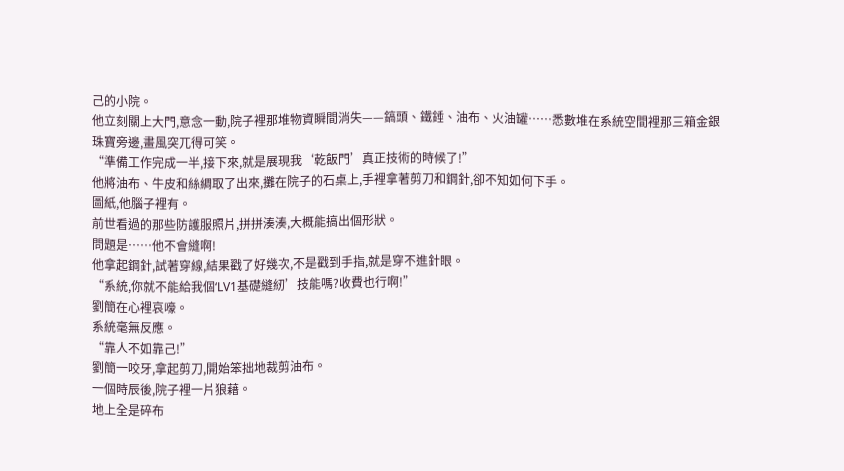己的小院。
他立刻關上大門,意念一動,院子裡那堆物資瞬間消失——鎬頭、鐵錘、油布、火油罐……悉數堆在系統空間裡那三箱金銀珠寶旁邊,畫風突兀得可笑。
“準備工作完成一半,接下來,就是展現我‘乾飯門’真正技術的時候了!”
他將油布、牛皮和絲綢取了出來,攤在院子的石桌上,手裡拿著剪刀和鋼針,卻不知如何下手。
圖紙,他腦子裡有。
前世看過的那些防護服照片,拼拼湊湊,大概能搞出個形狀。
問題是……他不會縫啊!
他拿起鋼針,試著穿線,結果戳了好幾次,不是戳到手指,就是穿不進針眼。
“系統,你就不能給我個‘LV1基礎縫紉’技能嗎?收費也行啊!”
劉簡在心裡哀嚎。
系統毫無反應。
“靠人不如靠己!”
劉簡一咬牙,拿起剪刀,開始笨拙地裁剪油布。
一個時辰後,院子裡一片狼藉。
地上全是碎布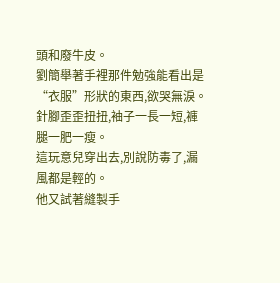頭和廢牛皮。
劉簡舉著手裡那件勉強能看出是“衣服”形狀的東西,欲哭無淚。
針腳歪歪扭扭,袖子一長一短,褲腿一肥一瘦。
這玩意兒穿出去,別說防毒了,漏風都是輕的。
他又試著縫製手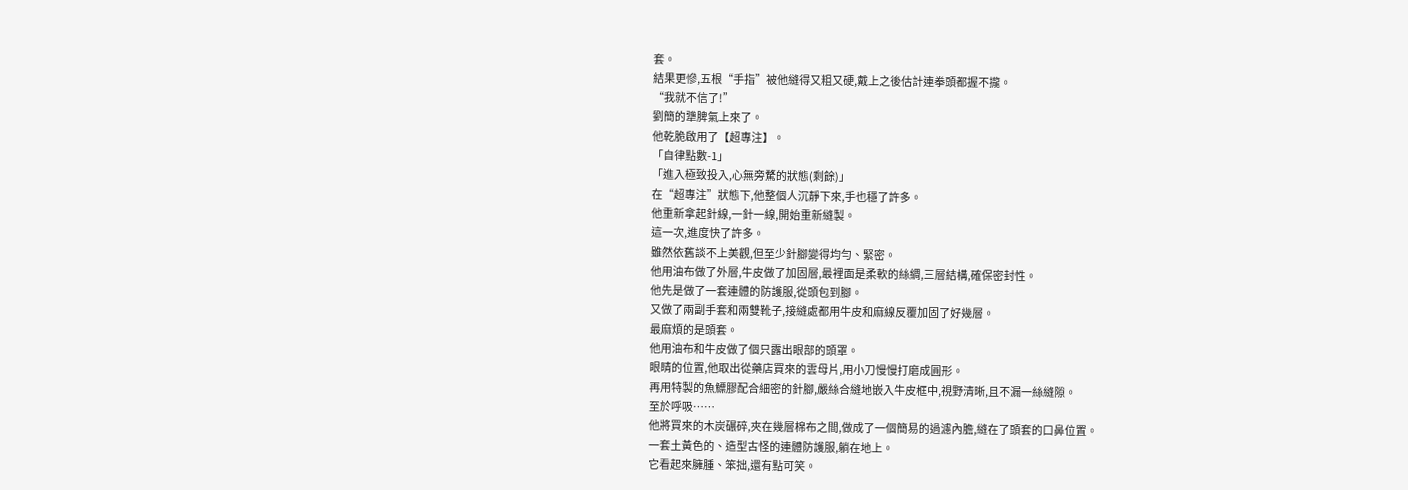套。
結果更慘,五根“手指”被他縫得又粗又硬,戴上之後估計連拳頭都握不攏。
“我就不信了!”
劉簡的犟脾氣上來了。
他乾脆啟用了【超專注】。
「自律點數-1」
「進入極致投入,心無旁騖的狀態(剩餘)」
在“超專注”狀態下,他整個人沉靜下來,手也穩了許多。
他重新拿起針線,一針一線,開始重新縫製。
這一次,進度快了許多。
雖然依舊談不上美觀,但至少針腳變得均勻、緊密。
他用油布做了外層,牛皮做了加固層,最裡面是柔軟的絲綢,三層結構,確保密封性。
他先是做了一套連體的防護服,從頭包到腳。
又做了兩副手套和兩雙靴子,接縫處都用牛皮和麻線反覆加固了好幾層。
最麻煩的是頭套。
他用油布和牛皮做了個只露出眼部的頭罩。
眼睛的位置,他取出從藥店買來的雲母片,用小刀慢慢打磨成圓形。
再用特製的魚鰾膠配合細密的針腳,嚴絲合縫地嵌入牛皮框中,視野清晰,且不漏一絲縫隙。
至於呼吸……
他將買來的木炭碾碎,夾在幾層棉布之間,做成了一個簡易的過濾內膽,縫在了頭套的口鼻位置。
一套土黃色的、造型古怪的連體防護服,躺在地上。
它看起來臃腫、笨拙,還有點可笑。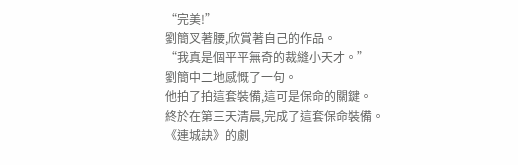“完美!”
劉簡叉著腰,欣賞著自己的作品。
“我真是個平平無奇的裁縫小天才。”
劉簡中二地感慨了一句。
他拍了拍這套裝備,這可是保命的關鍵。
終於在第三天清晨,完成了這套保命裝備。
《連城訣》的劇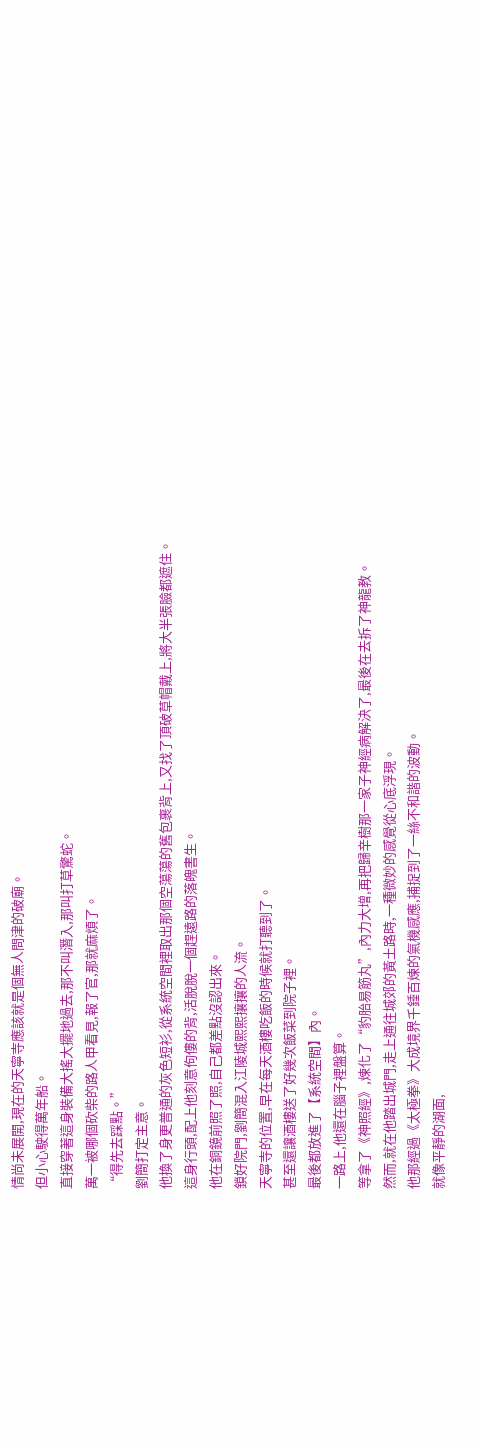情尚未展開,現在的天寧寺應該就是個無人問津的破廟。
但小心駛得萬年船。
直接穿著這身裝備大搖大擺地過去,那不叫潛入,那叫打草驚蛇。
萬一被哪個砍柴的路人甲看見,報了官,那就麻煩了。
“得先去踩點。”
劉簡打定主意。
他換了身更普通的灰色短衫,從系統空間裡取出那個空蕩蕩的舊包裹背上,又找了頂破草帽戴上,將大半張臉都遮住。
這身行頭,配上他刻意佝僂的背,活脫脫一個趕遠路的落魄書生。
他在銅鏡前照了照,自己都差點沒認出來。
鎖好院門,劉簡混入江陵城熙熙攘攘的人流。
天寧寺的位置,早在每天酒樓吃飯的時候就打聽到了。
甚至還讓酒樓送了好幾次飯菜到院子裡。
最後都放進了【系統空間】內。
一路上,他還在腦子裡盤算。
等拿了《神照經》,煉化了“豹胎易筋丸”,內力大增,再把歸辛樹那一家子神經病解決了,最後在去拆了神龍教。
然而,就在他踏出城門,走上通往城郊的黃土路時,一種微妙的感覺從心底浮現。
他那經過《太極拳》大成境界千錘百煉的氣機感應,捕捉到了一絲不和諧的波動。
就像平靜的湖面,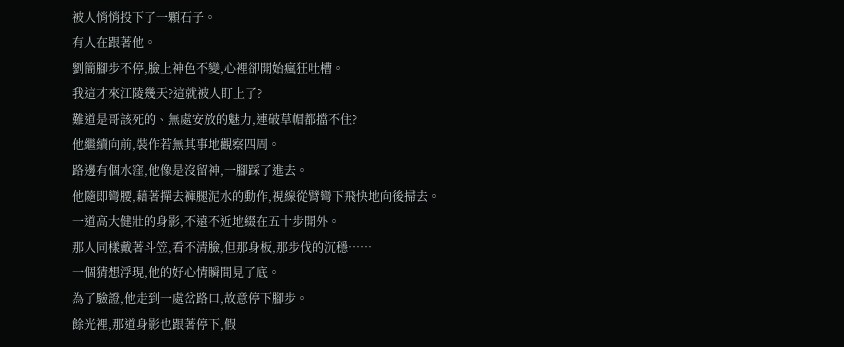被人悄悄投下了一顆石子。
有人在跟著他。
劉簡腳步不停,臉上神色不變,心裡卻開始瘋狂吐槽。
我這才來江陵幾天?這就被人盯上了?
難道是哥該死的、無處安放的魅力,連破草帽都擋不住?
他繼續向前,裝作若無其事地觀察四周。
路邊有個水窪,他像是沒留神,一腳踩了進去。
他隨即彎腰,藉著撣去褲腿泥水的動作,視線從臂彎下飛快地向後掃去。
一道高大健壯的身影,不遠不近地綴在五十步開外。
那人同樣戴著斗笠,看不清臉,但那身板,那步伐的沉穩……
一個猜想浮現,他的好心情瞬間見了底。
為了驗證,他走到一處岔路口,故意停下腳步。
餘光裡,那道身影也跟著停下,假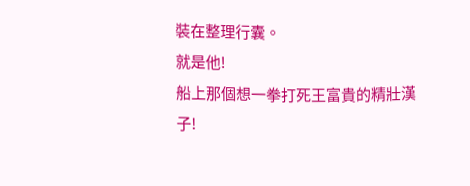裝在整理行囊。
就是他!
船上那個想一拳打死王富貴的精壯漢子!